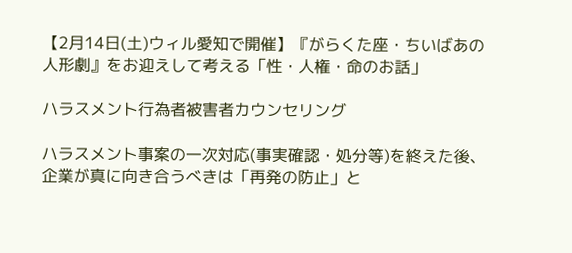【2月14日(土)ウィル愛知で開催】『がらくた座・ちいばあの人形劇』をお迎えして考える「性・人権・命のお話」

ハラスメント行為者被害者カウンセリング

ハラスメント事案の一次対応(事実確認・処分等)を終えた後、企業が真に向き合うべきは「再発の防止」と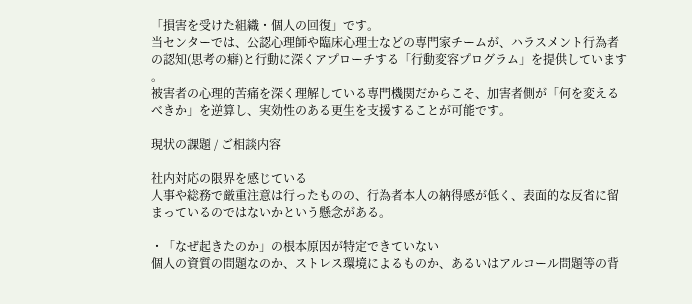「損害を受けた組織・個人の回復」です。
当センターでは、公認心理師や臨床心理士などの専門家チームが、ハラスメント行為者の認知(思考の癖)と行動に深くアプローチする「行動変容プログラム」を提供しています 。
被害者の心理的苦痛を深く理解している専門機関だからこそ、加害者側が「何を変えるべきか」を逆算し、実効性のある更生を支援することが可能です。

現状の課題 / ご相談内容

社内対応の限界を感じている
人事や総務で厳重注意は行ったものの、行為者本人の納得感が低く、表面的な反省に留まっているのではないかという懸念がある。

・「なぜ起きたのか」の根本原因が特定できていない
個人の資質の問題なのか、ストレス環境によるものか、あるいはアルコール問題等の背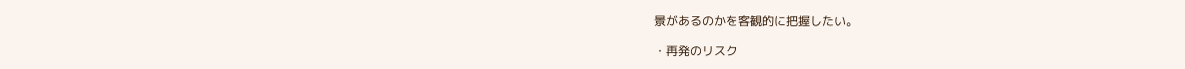景があるのかを客観的に把握したい。

・再発のリスク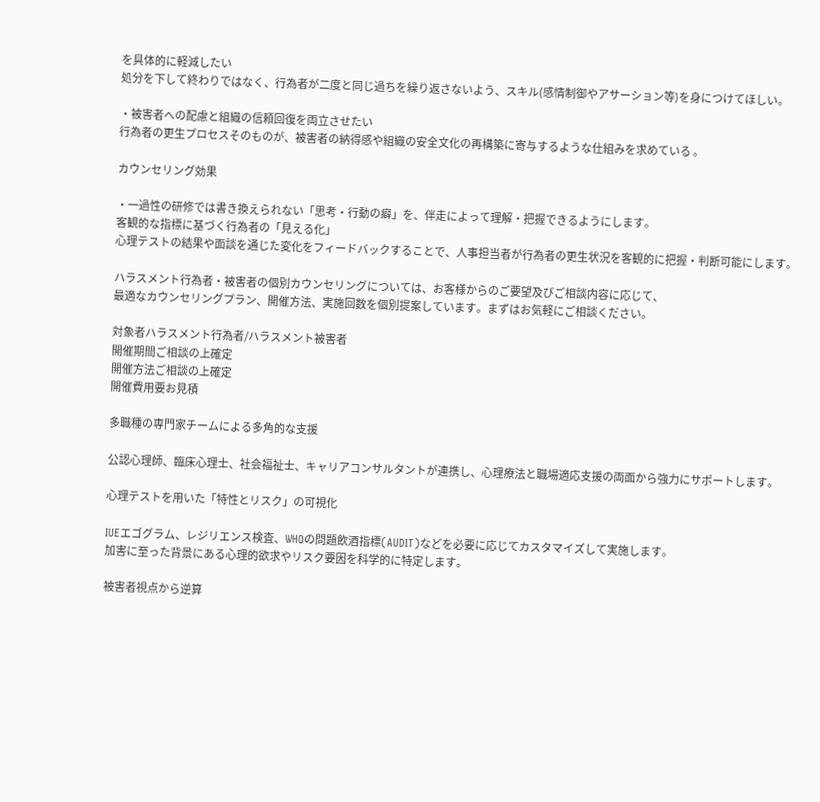を具体的に軽減したい
処分を下して終わりではなく、行為者が二度と同じ過ちを繰り返さないよう、スキル(感情制御やアサーション等)を身につけてほしい。

・被害者への配慮と組織の信頼回復を両立させたい
行為者の更生プロセスそのものが、被害者の納得感や組織の安全文化の再構築に寄与するような仕組みを求めている 。

カウンセリング効果

・一過性の研修では書き換えられない「思考・行動の癖」を、伴走によって理解・把握できるようにします。
客観的な指標に基づく行為者の「見える化」
心理テストの結果や面談を通じた変化をフィードバックすることで、人事担当者が行為者の更生状況を客観的に把握・判断可能にします。

ハラスメント行為者・被害者の個別カウンセリングについては、お客様からのご要望及びご相談内容に応じて、
最適なカウンセリングプラン、開催方法、実施回数を個別提案しています。まずはお気軽にご相談ください。

対象者ハラスメント行為者/ハラスメント被害者
開催期間ご相談の上確定
開催方法ご相談の上確定
開催費用要お見積

多職種の専門家チームによる多角的な支援

公認心理師、臨床心理士、社会福祉士、キャリアコンサルタントが連携し、心理療法と職場適応支援の両面から強力にサポートします。

心理テストを用いた「特性とリスク」の可視化

IUEエゴグラム、レジリエンス検査、WHOの問題飲酒指標(AUDIT)などを必要に応じてカスタマイズして実施します。
加害に至った背景にある心理的欲求やリスク要因を科学的に特定します。

被害者視点から逆算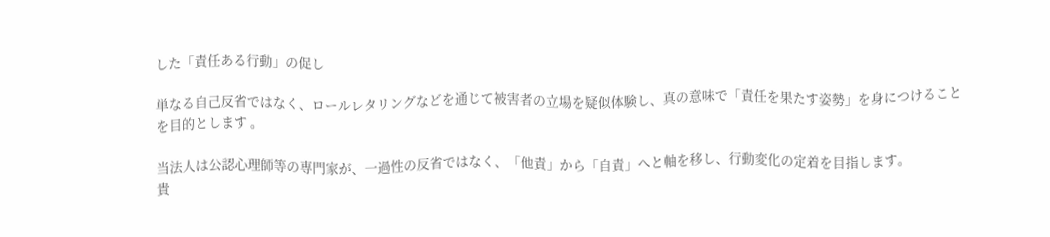した「責任ある行動」の促し

単なる自己反省ではなく、ロールレタリングなどを通じて被害者の立場を疑似体験し、真の意味で「責任を果たす姿勢」を身につけることを目的とします 。

当法人は公認心理師等の専門家が、一過性の反省ではなく、「他責」から「自責」へと軸を移し、行動変化の定着を目指します。
貴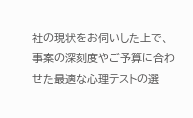社の現状をお伺いした上で、事案の深刻度やご予算に合わせた最適な心理テストの選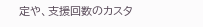定や、支援回数のカスタ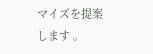マイズを提案します 。